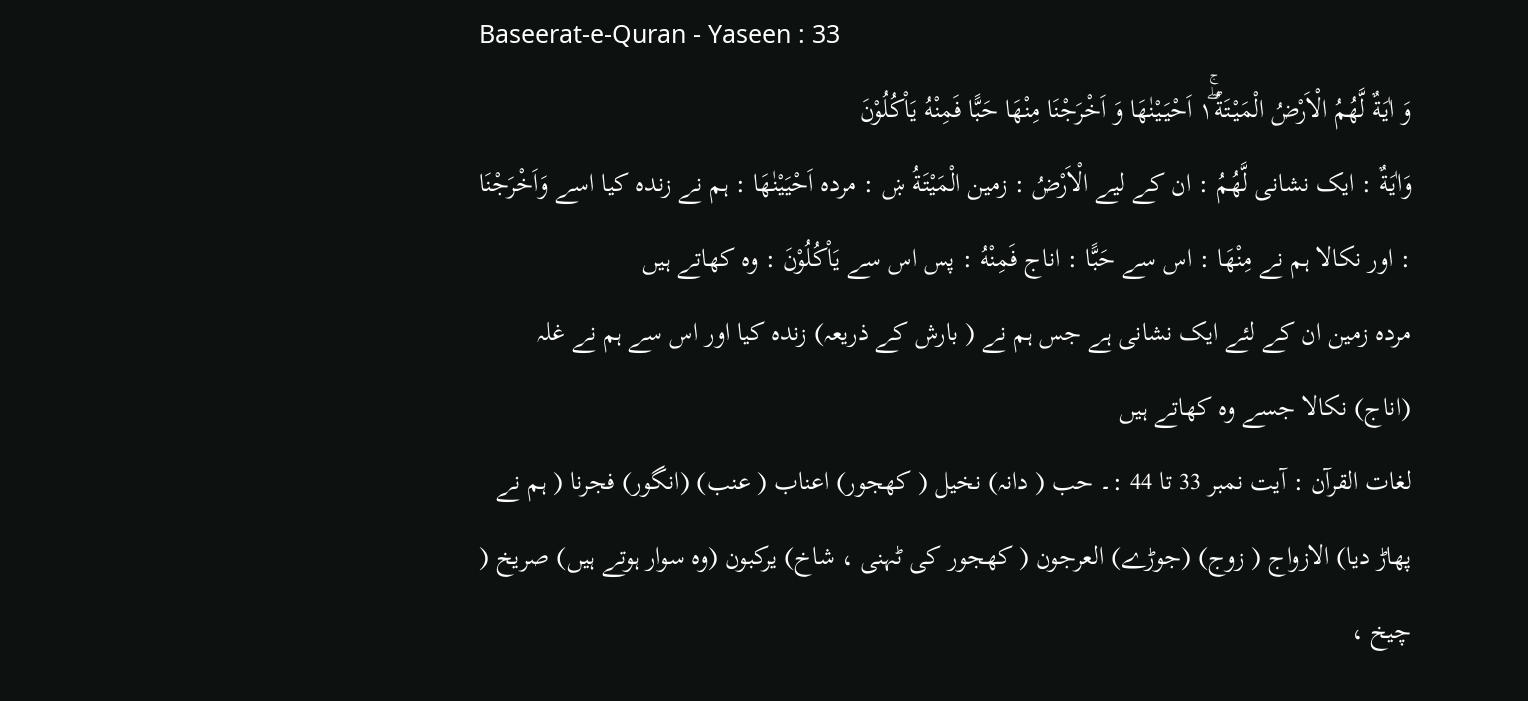Baseerat-e-Quran - Yaseen : 33
وَ اٰیَةٌ لَّهُمُ الْاَرْضُ الْمَیْتَةُ١ۖۚ اَحْیَیْنٰهَا وَ اَخْرَجْنَا مِنْهَا حَبًّا فَمِنْهُ یَاْكُلُوْنَ
وَاٰيَةٌ : ایک نشانی لَّهُمُ : ان کے لیے الْاَرْضُ : زمین الْمَيْتَةُ ښ : مردہ اَحْيَيْنٰهَا : ہم نے زندہ کیا اسے وَاَخْرَجْنَا : اور نکالا ہم نے مِنْهَا : اس سے حَبًّا : اناج فَمِنْهُ : پس اس سے يَاْكُلُوْنَ : وہ کھاتے ہیں
مردہ زمین ان کے لئے ایک نشانی ہے جس ہم نے ( بارش کے ذریعہ) زندہ کیا اور اس سے ہم نے غلہ (اناج) نکالا جسے وہ کھاتے ہیں
لغات القرآن : آیت نمبر 33 تا 44 :۔ حب ( دانہ) نخیل ( کھجور) اعناب ( عنب) (انگور) فجرنا ( ہم نے پھاڑ دیا) الازواج ( زوج) (جوڑے) العرجون ( کھجور کی ٹہنی ، شاخ) یرکبون (وہ سوار ہوتے ہیں) صریخ ( چیخ ،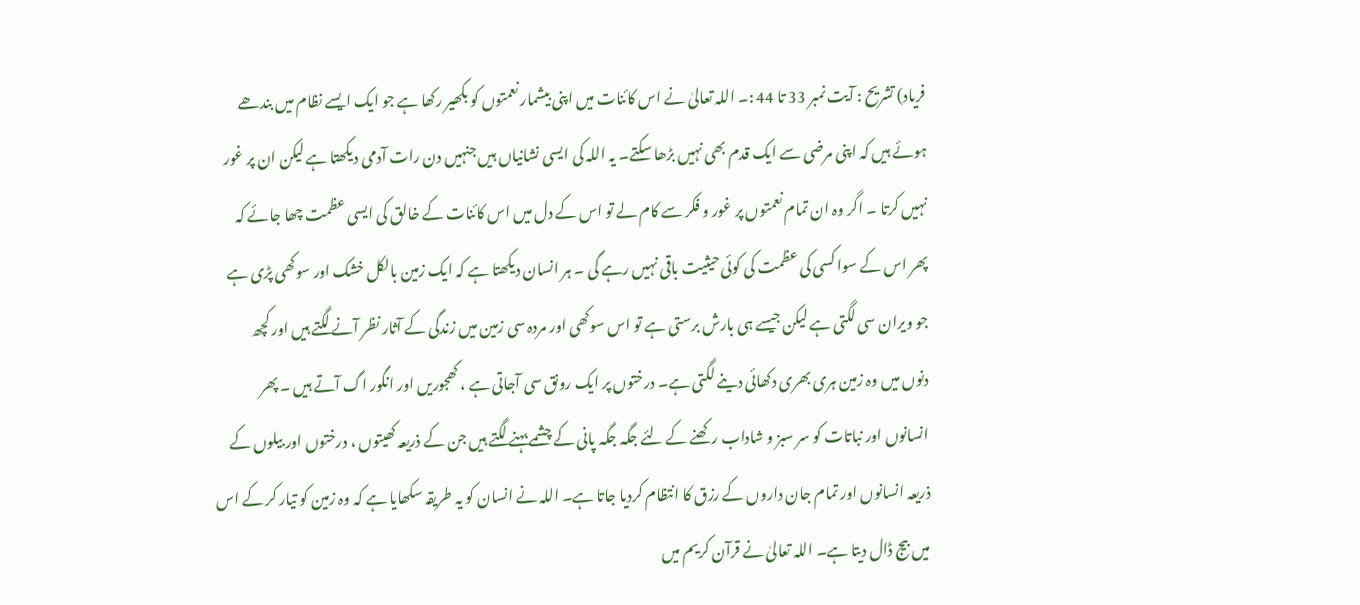فریاد) تشریح : آیت نمبر 33 تا 44 :۔ اللہ تعالیٰ نے اس کائنات میں اپنی بیشمار نعمتوں کو بکھیر رکھا ہے جو ایک ایسے نظام میں بندھے ہوئے ہیں کہ اپنی مرضی سے ایک قدم بھی نہیں بڑھا سکتے۔ یہ اللہ کی ایسی نشانیاں ہیں جنہیں دن رات آدمی دیکھتا ہے لیکن ان پر غور نہیں کرتا ۔ اگر وہ ان تمام نعمتوں پر غور و فکر سے کام لے تو اس کے دل میں اس کائنات کے خالق کی ایسی عظمت چھا جائے کہ پھر اس کے سوا کسی کی عظمت کی کوئی حیثیت باقی نہیں رہے گی ۔ ہر انسان دیکھتا ہے کہ ایک زمین بالکل خشک اور سوکھی پڑی ہے جو ویران سی لگتی ہے لیکن جیسے ہی بارش برستی ہے تو اس سوکھی اور مردہ سی زمین میں زندگی کے آثار نظر آنے لگتے ہیں اور کچھ دنوں میں وہ زمین ہری بھری دکھائی دینے لگتی ہے۔ درختوں پر ایک رونق سی آجاتی ہے ، کھجوریں اور انگور اگ آتے ہیں ۔ پھر انسانوں اور نباتات کو سر سبز و شاداب رکھنے کے لئے جگہ جگہ پانی کے چشمے بہنے لگتے ہیں جن کے ذریعہ کھیتوں ، درختوں اور بیلوں کے ذریعہ انسانوں اور تمام جان داروں کے رزق کا انتظام کردیا جاتا ہے۔ اللہ نے انسان کو یہ طریقہ سکھایا ہے کہ وہ زمین کو تیار کر کے اس میں بیج ڈال دیتا ہے۔ اللہ تعالیٰ نے قرآن کریم میں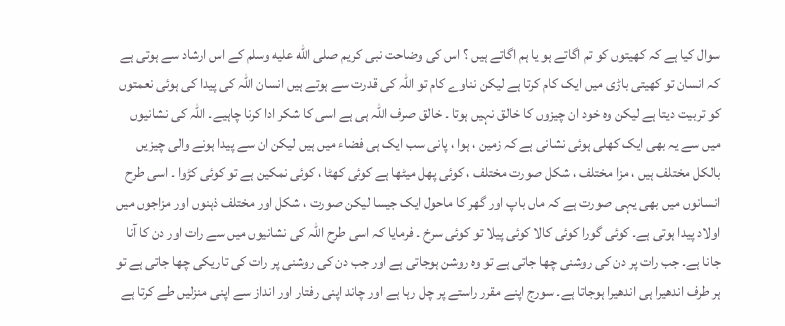سوال کیا ہے کہ کھیتوں کو تم اگاتے ہو یا ہم اگاتے ہیں ؟ اس کی وضاحت نبی کریم صلى الله عليه وسلم کے اس ارشاد سے ہوتی ہے کہ انسان تو کھیتی باڑی میں ایک کام کرتا ہے لیکن نناوے کام تو اللہ کی قدرت سے ہوتے ہیں انسان اللہ کی پیدا کی ہوئی نعمتوں کو تربیت دیتا ہے لیکن وہ خود ان چیزوں کا خالق نہیں ہوتا ۔ خالق صرف اللہ ہی ہے اسی کا شکر ادا کرنا چاہیے۔ اللہ کی نشانیوں میں سے یہ بھی ایک کھلی ہوئی نشانی ہے کہ زمین ، ہوا ، پانی سب ایک ہی فضاء میں ہیں لیکن ان سے پیدا ہونے والی چیزیں بالکل مختلف ہیں ، مزا مختلف ، شکل صورت مختلف ، کوئی پھل میٹھا ہے کوئی کھٹا ، کوئی نمکین ہے تو کوئی کڑوا ۔ اسی طرح انسانوں میں بھی یہی صورت ہے کہ ماں باپ اور گھر کا ماحول ایک جیسا لیکن صورت ، شکل اور مختلف ذہنوں اور مزاجوں میں اولاد پیدا ہوتی ہے۔ کوئی گورا کوئی کالا کوئی پیلا تو کوئی سرخ ۔ فرمایا کہ اسی طرح اللہ کی نشانیوں میں سے رات اور دن کا آنا جانا ہے۔ جب رات پر دن کی روشنی چھا جاتی ہے تو وہ روشن ہوجاتی ہے اور جب دن کی روشنی پر رات کی تاریکی چھا جاتی ہے تو ہر طرف اندھیرا ہی اندھیرا ہوجاتا ہے۔ سورج اپنے مقرر راستے پر چل رہا ہے اور چاند اپنی رفتار اور انداز سے اپنی منزلیں طے کرتا ہے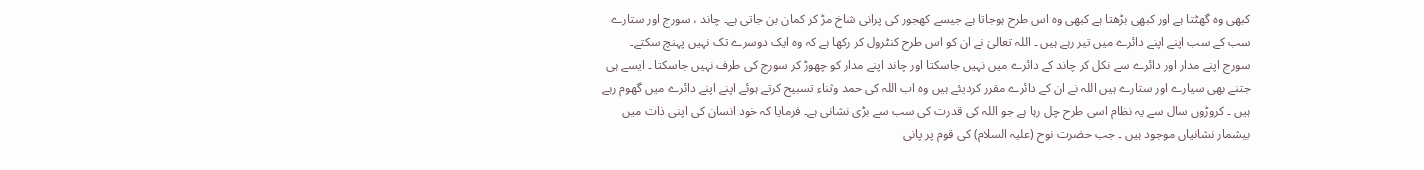کبھی وہ گھٹتا ہے اور کبھی بڑھتا ہے کبھی وہ اس طرح ہوجاتا ہے جیسے کھجور کی پرانی شاخ مڑ کر کمان بن جاتی ہے۔ چاند ، سورج اور ستارے سب کے سب اپنے اپنے دائرے میں تیر رہے ہیں ۔ اللہ تعالیٰ نے ان کو اس طرح کنٹرول کر رکھا ہے کہ وہ ایک دوسرے تک نہیں پہنچ سکتے۔ سورج اپنے مدار اور دائرے سے نکل کر چاند کے دائرے میں نہیں جاسکتا اور چاند اپنے مدار کو چھوڑ کر سورج کی طرف نہیں جاسکتا ۔ ایسے ہی جتنے بھی سیارے اور ستارے ہیں اللہ نے ان کے دائرے مقرر کردیئے ہیں وہ اب اللہ کی حمد وثناء تسبیح کرتے ہوئے اپنے اپنے دائرے میں گھوم رہے ہیں ۔ کروڑوں سال سے یہ نظام اسی طرح چل رہا ہے جو اللہ کی قدرت کی سب سے بڑی نشانی ہے۔ فرمایا کہ خود انسان کی اپنی ذات میں بیشمار نشانیاں موجود ہیں ۔ جب حضرت نوح (علیہ السلام) کی قوم پر پانی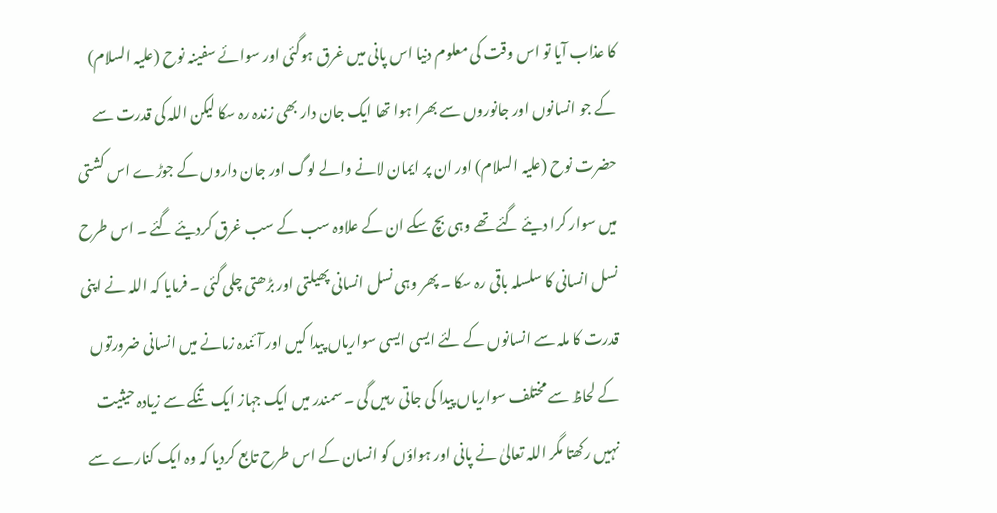کا عذاب آیا تو اس وقت کی معلوم دنیا اس پانی میں غرق ہوگئی اور سوائے سفینہ نوح (علیہ السلام) کے جو انسانوں اور جانوروں سے بھرا ہوا تھا ایک جان دار بھی زندہ رہ سکا لیکن اللہ کی قدرت سے حضرت نوح (علیہ السلام) اور ان پر ایمان لانے والے لوگ اور جان داروں کے جوڑے اس کشتی میں سوار کرا دیئے گئے تھے وہی بچ سکے ان کے علاوہ سب کے سب غرق کردیئے گئے ۔ اس طرح نسل انسانی کا سلسلہ باقی رہ سکا ۔ پھر وہی نسل انسانی پھیلتی اور بڑھتی چلی گئی ۔ فرمایا کہ اللہ نے اپنی قدرت کا ملہ سے انسانوں کے لئے ایسی ایسی سواریاں پیدا کیں اور آئندہ زمانے میں انسانی ضرورتوں کے لحاظ سے مختلف سواریاں پیدا کی جاتی رہیں گی ۔ سمندر میں ایک جہاز ایک تنکے سے زیادہ حیثیت نہیں رکھتا مگر اللہ تعالیٰ نے پانی اور ہواؤں کو انسان کے اس طرح تابع کردیا کہ وہ ایک کنارے سے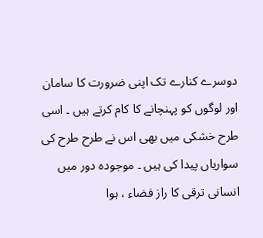دوسرے کنارے تک اپنی ضرورت کا سامان اور لوگوں کو پہنچانے کا کام کرتے ہیں ۔ اسی طرح خشکی میں بھی اس نے طرح طرح کی سواریاں پیدا کی ہیں ۔ موجودہ دور میں انسانی ترقی کا راز فضاء ، ہوا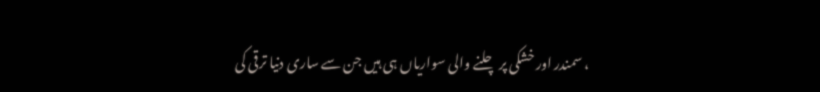، سمندر اور خشکی پر چلنے والی سواریاں ہی ہیں جن سے ساری دنیا ترقی کی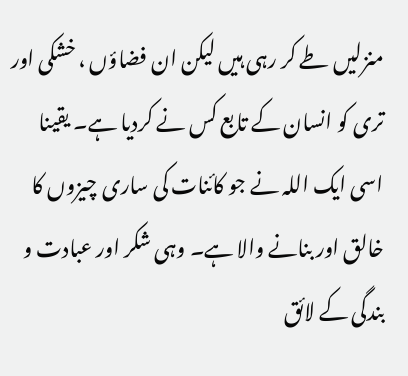منزلیں طے کر رہی ہیں لیکن ان فضاؤں ، خشکی اور تری کو انسان کے تابع کس نے کردیا ہے۔ یقینا اسی ایک اللہ نے جو کائنات کی ساری چیزوں کا خالق اور بنانے والا ہے۔ وہی شکر اور عبادت و بندگی کے لائق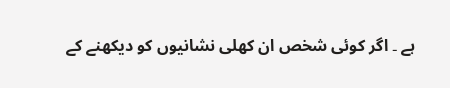ہے ۔ اگر کوئی شخص ان کھلی نشانیوں کو دیکھنے کے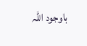باوجود اللہ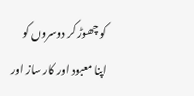کو چھوڑ کر دوسروں کو اپنا معبود اور کار ساز اور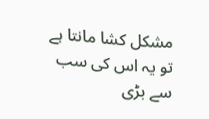مشکل کشا مانتا ہے تو یہ اس کی سب سے بڑی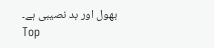بھول اور بد نصیبی ہے۔
Top